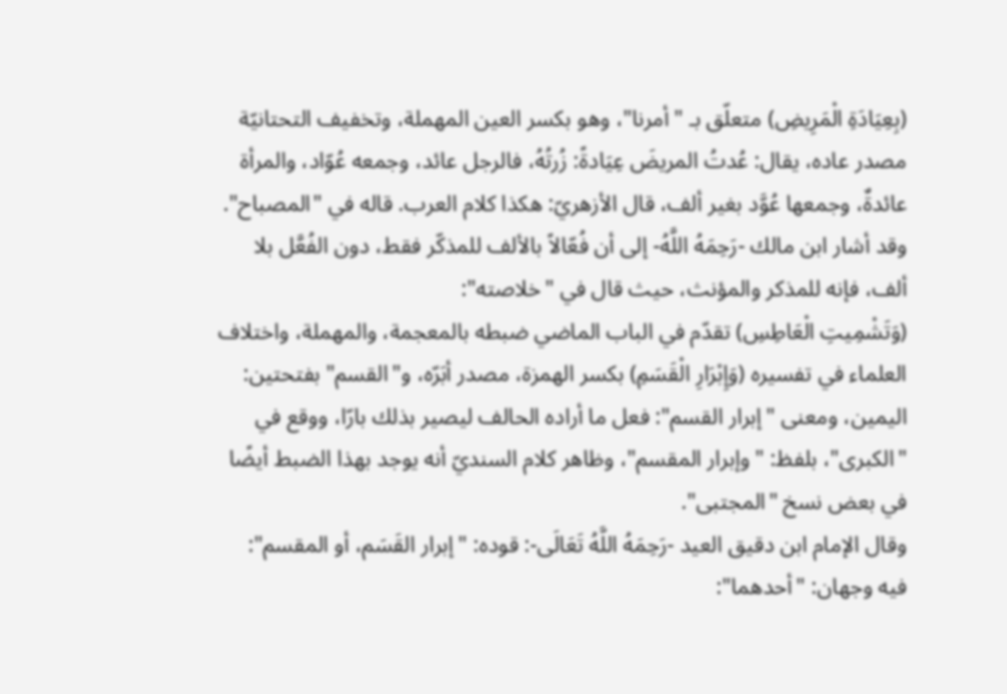(بِعِيَادَةِ الْمَرِيضِ) متعلّق بـ "أمرنا"، وهو بكسر العين المهملة، وتخفيف التحتانيّة مصدر عاده، يقال: عُدتُ المريضَ عِيَادةً: زُرتُهُ، فالرجل عائد، وجمعه عُوّاد، والمرأة عائدةٌ، وجمعها عُوَّد بغير ألف، قال الأزهريّ: هكذا كلام العرب. قاله في "المصباح". وقد أشار ابن مالك -رَحِمَهُ اللَّهُ- إلى أن فُعّالاً بالألف للمذكّر فقط، دون الفُعَّل بلا ألف، فإنه للمذكر والمؤنث، حيث قال في "خلاصته":
(وَتَشْمِيتِ الْعَاطِسِ) تقدّم في الباب الماضي ضبطه بالمعجمة، والمهملة، واختلاف العلماء في تفسيره (وَإِبْرَارِ الْقَسَمِ) بكسر الهمزة، مصدر أبَرّه، و"القسم" بفتحتين: اليمين، ومعنى "إبرار القسم": فعل ما أراده الحالف ليصير بذلك بارّا، ووقع في "الكبرى"، بلفظ: "وإبرار المقسم"، وظاهر كلام السنديّ أنه يوجد بهذا الضبط أيضًا في بعض نسخ "المجتبى".
وقال الإمام ابن دقيق العيد -رَحِمَهُ اللَّهُ تَعَالَى-: قوده: "إبرار القَسَم، أو المقسم": فيه وجهان: "أحدهما":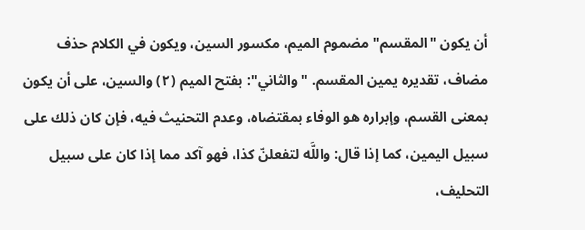أن يكون "المقسم" مضموم الميم، مكسور السين، ويكون في الكلام حذف مضاف، تقديره يمين المقسم. "والثاني": بفتح الميم (٢) والسين، على أن يكون بمعنى القسم، وإبراره هو الوفاء بمقتضاه، وعدم التحنيث فيه، فإن كان ذلك على سبيل اليمين، كما إذا قال: واللَّه لتفعلنّ كذا، فهو آكد مما إذا كان على سبيل التحليف،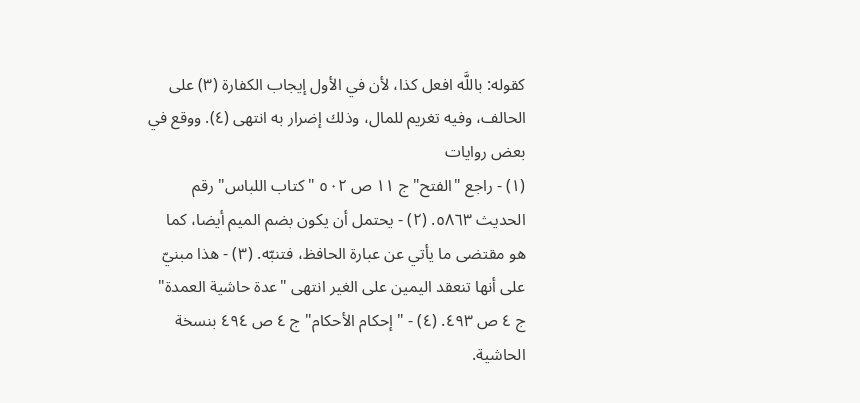كقوله: باللَّه افعل كذا، لأن في الأول إيجاب الكفارة (٣) على الحالف، وفيه تغريم للمال، وذلك إضرار به انتهى (٤). ووقع في بعض روايات
(١) - راجع "الفتح" ج ١١ ص ٥٠٢ "كتاب اللباس" رقم الحديث ٥٨٦٣. (٢) - يحتمل أن يكون بضم الميم أيضا، كما هو مقتضى ما يأتي عن عبارة الحافظ، فتنبّه. (٣) - هذا مبنيّ على أنها تنعقد اليمين على الغير انتهى "عدة حاشية العمدة" ج ٤ ص ٤٩٣. (٤) - "إحكام الأحكام" ج ٤ ص ٤٩٤ بنسخة الحاشية.